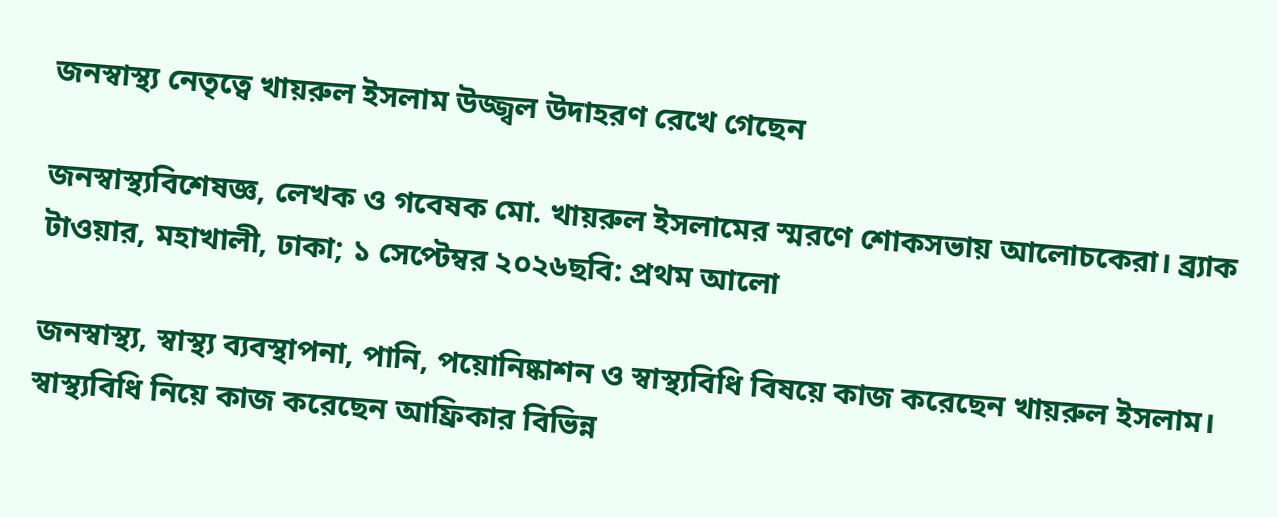জনস্বাস্থ্য নেতৃত্বে খায়রুল ইসলাম উজ্জ্বল উদাহরণ রেখে গেছেন

জনস্বাস্থ্যবিশেষজ্ঞ, লেখক ও গবেষক মো. খায়রুল ইসলামের স্মরণে শোকসভায় আলোচকেরা। ব্র্যাক টাওয়ার, মহাখালী, ঢাকা; ১ সেপ্টেম্বর ২০২৬ছবি: প্রথম আলো

জনস্বাস্থ্য, স্বাস্থ্য ব্যবস্থাপনা, পানি, পয়োনিষ্কাশন ও স্বাস্থ্যবিধি বিষয়ে কাজ করেছেন খায়রুল ইসলাম। স্বাস্থ্যবিধি নিয়ে কাজ করেছেন আফ্রিকার বিভিন্ন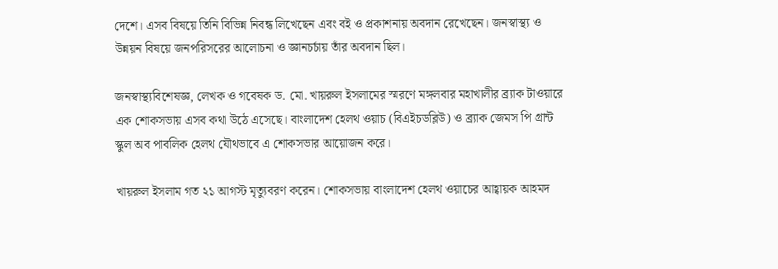দেশে। এসব বিষয়ে তিনি বিভিন্ন নিবন্ধ লিখেছেন এবং বই ও প্রকাশনায় অবদান রেখেছেন। জনস্বাস্থ্য ও উন্নয়ন বিষয়ে জনপরিসরের আলোচনা ও জ্ঞানচর্চায় তাঁর অবদান ছিল।

জনস্বাস্থ্যবিশেষজ্ঞ, লেখক ও গবেষক ড. মো. খায়রুল ইসলামের স্মরণে মঙ্গলবার মহাখালীর ব্র্যাক টাওয়ারে এক শোকসভায় এসব কথা উঠে এসেছে। বাংলাদেশ হেলথ ওয়াচ (বিএইচডব্লিউ) ও ব্র্যাক জেমস পি গ্রান্ট স্কুল অব পাবলিক হেলথ যৌথভাবে এ শোকসভার আয়োজন করে।

খায়রুল ইসলাম গত ২১ আগস্ট মৃত্যুবরণ করেন। শোকসভায় বাংলাদেশ হেলথ ওয়াচের আহ্বায়ক আহমদ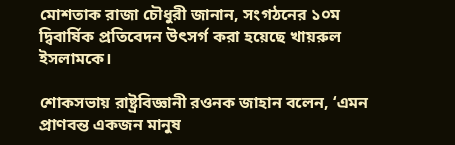মোশতাক রাজা চৌধুরী জানান, সংগঠনের ১০ম দ্বিবার্ষিক প্রতিবেদন উৎসর্গ করা হয়েছে খায়রুল ইসলামকে।

শোকসভায় রাষ্ট্রবিজ্ঞানী রওনক জাহান বলেন, ‘এমন প্রাণবন্ত একজন মানুষ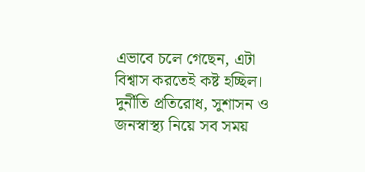এভাবে চলে গেছেন, এটা বিশ্বাস করতেই কষ্ট হচ্ছিল। দুর্নীতি প্রতিরোধ, সুশাসন ও জনস্বাস্থ্য নিয়ে সব সময়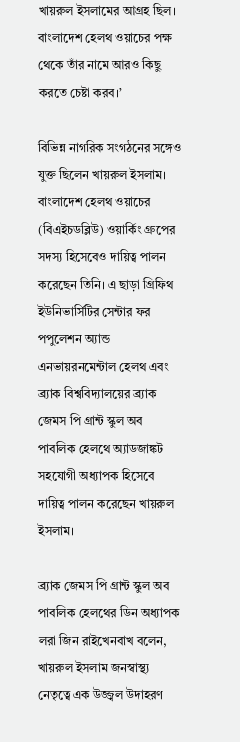খায়রুল ইসলামের আগ্রহ ছিল। বাংলাদেশ হেলথ ওয়াচের পক্ষ থেকে তাঁর নামে আরও কিছু করতে চেষ্টা করব।’

বিভিন্ন নাগরিক সংগঠনের সঙ্গেও যুক্ত ছিলেন খায়রুল ইসলাম। বাংলাদেশ হেলথ ওয়াচের (বিএইচডব্লিউ) ওয়ার্কিং গ্রুপের সদস্য হিসেবেও দায়িত্ব পালন করেছেন তিনি। এ ছাড়া গ্রিফিথ ইউনিভার্সিটির সেন্টার ফর পপুলেশন অ্যান্ড এনভায়রনমেন্টাল হেলথ এবং ব্র্যাক বিশ্ববিদ্যালয়ের ব্র্যাক জেমস পি গ্রান্ট স্কুল অব পাবলিক হেলথে অ্যাডজাঙ্কট সহযোগী অধ্যাপক হিসেবে দায়িত্ব পালন করেছেন খায়রুল ইসলাম।

ব্র্যাক জেমস পি গ্রান্ট স্কুল অব পাবলিক হেলথের ডিন অধ্যাপক লরা জিন রাইখেনবাখ বলেন, খায়রুল ইসলাম জনস্বাস্থ্য নেতৃত্বে এক উজ্জ্বল উদাহরণ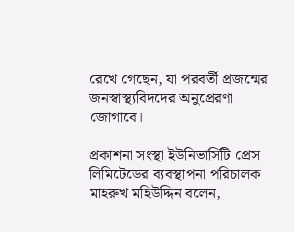রেখে গেছেন, যা পরবর্তী প্রজন্মের জনস্বাস্থ্যবিদদের অনুপ্রেরণা জোগাবে।

প্রকাশনা সংস্থা ইউনিভার্সিটি প্রেস লিমিটেডের ব্যবস্থাপনা পরিচালক মাহরুখ মহিউদ্দিন বলেন,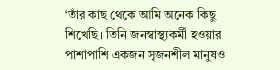‘তাঁর কাছ থেকে আমি অনেক কিছু শিখেছি। তিনি জনস্বাস্থ্যকর্মী হওয়ার পাশাপাশি একজন সৃজনশীল মানুষও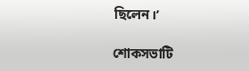ছিলেন।’

শোকসভাটি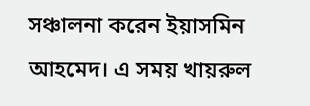সঞ্চালনা করেন ইয়াসমিন আহমেদ। এ সময় খায়রুল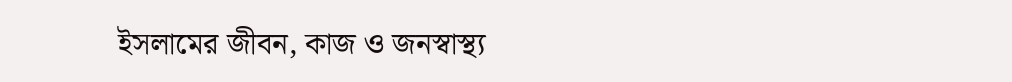ইসলামের জীবন, কাজ ও জনস্বাস্থ্য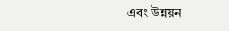এবং উন্নয়ন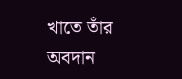খাতে তাঁর অবদান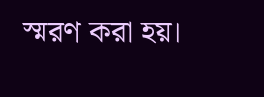স্মরণ করা হয়।